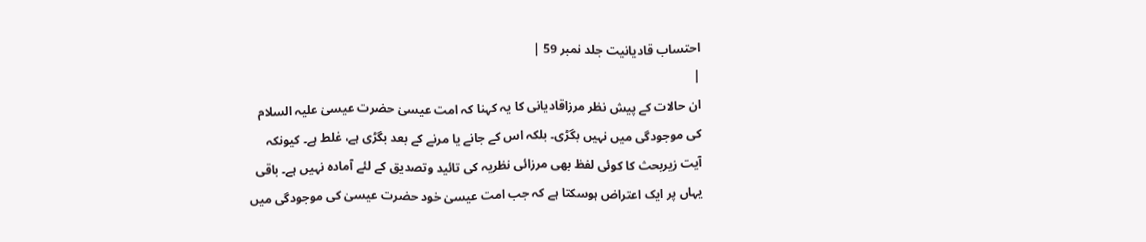احتساب قادیانیت جلد نمبر 59 |
|
ان حالات کے پیش نظر مرزاقادیانی کا یہ کہنا کہ امت عیسیٰ حضرت عیسیٰ علیہ السلام کی موجودگی میں نہیں بگڑی۔ بلکہ اس کے جانے یا مرنے کے بعد بگڑی ہے، غلط ہے۔ کیونکہ آیت زیربحث کا کوئی لفظ بھی مرزائی نظریہ کی تائید وتصدیق کے لئے آمادہ نہیں ہے۔ باقی یہاں پر ایک اعتراض ہوسکتا ہے کہ جب امت عیسیٰ خود حضرت عیسیٰ کی موجودگی میں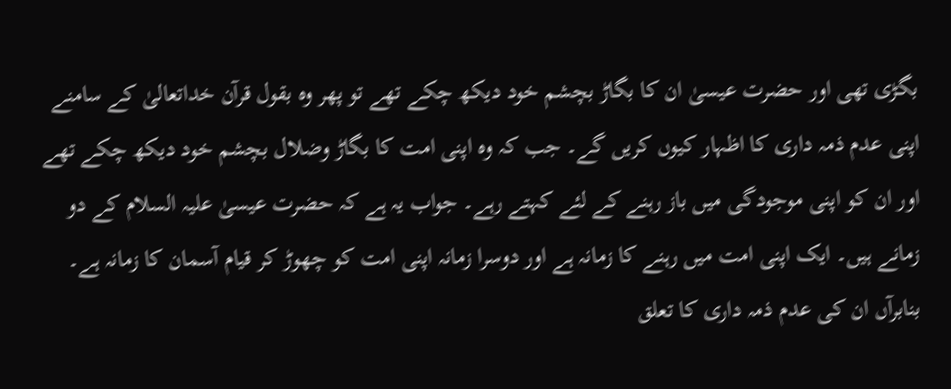بگڑی تھی اور حضرت عیسیٰ ان کا بگاڑ بچشم خود دیکھ چکے تھے تو پھر وہ بقول قرآن خداتعالیٰ کے سامنے اپنی عدم ذمہ داری کا اظہار کیوں کریں گے۔ جب کہ وہ اپنی امت کا بگاڑ وضلال بچشم خود دیکھ چکے تھے اور ان کو اپنی موجودگی میں باز رہنے کے لئے کہتے رہے۔ جواب یہ ہے کہ حضرت عیسیٰ علیہ السلام کے دو زمانے ہیں۔ ایک اپنی امت میں رہنے کا زمانہ ہے اور دوسرا زمانہ اپنی امت کو چھوڑ کر قیام آسمان کا زمانہ ہے۔ بنابرآں ان کی عدم ذمہ داری کا تعلق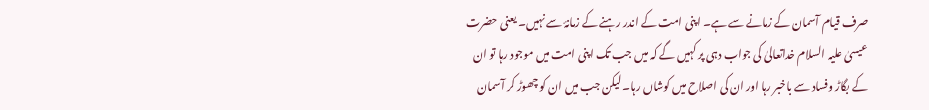صرف قیام آسمان کے زمانے سے ہے۔ اپنی امت کے اندر رہنے کے زمانۂ سے نہیں۔ یعنی حضرت عیسیٰ علیہ السلام خداتعالیٰ کی جواب دہی پر کہیں گے کہ میں جب تک اپنی امت میں موجود رہا تو ان کے بگاڑ وفساد سے باخبر رہا اور ان کی اصلاح میں کوشاں رہا۔ لیکن جب میں ان کو چھوڑ کر آسمان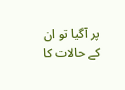پر آگیا تو ان کے حالات کا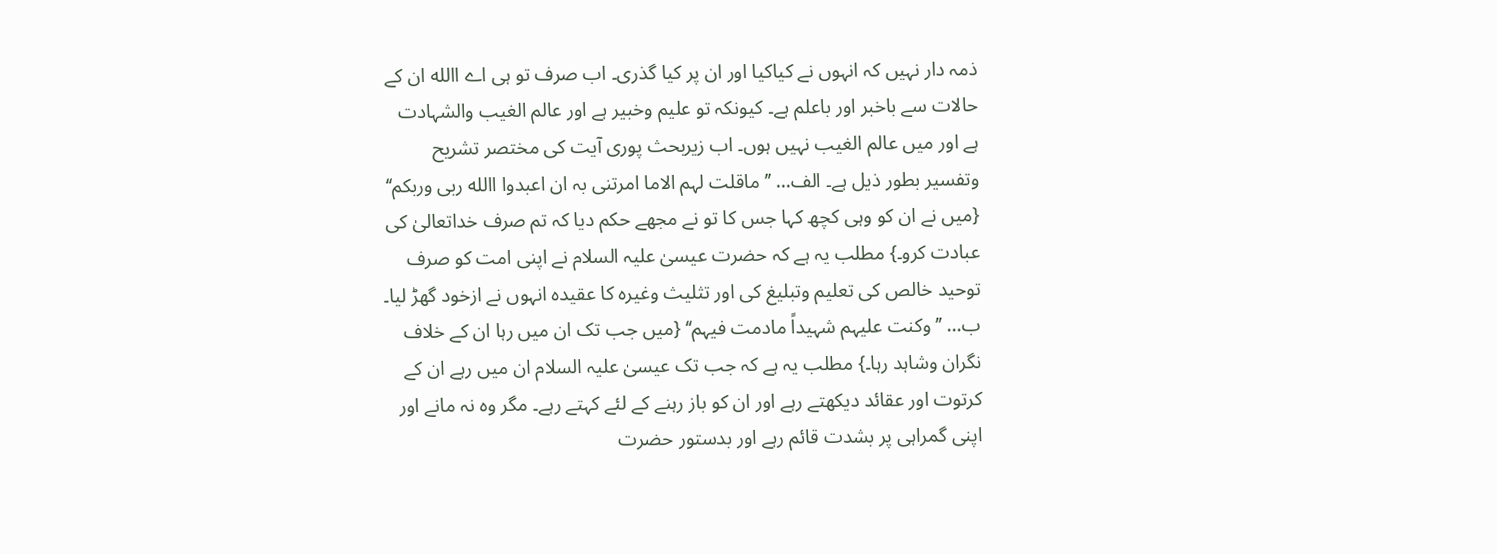ذمہ دار نہیں کہ انہوں نے کیاکیا اور ان پر کیا گذری۔ اب صرف تو ہی اے االله ان کے حالات سے باخبر اور باعلم ہے۔ کیونکہ تو علیم وخبیر ہے اور عالم الغیب والشہادت ہے اور میں عالم الغیب نہیں ہوں۔ اب زیربحث پوری آیت کی مختصر تشریح وتفسیر بطور ذیل ہے۔ الف… ’’ماقلت لہم الاما امرتنی بہ ان اعبدوا االله ربی وربکم‘‘ {میں نے ان کو وہی کچھ کہا جس کا تو نے مجھے حکم دیا کہ تم صرف خداتعالیٰ کی عبادت کرو۔} مطلب یہ ہے کہ حضرت عیسیٰ علیہ السلام نے اپنی امت کو صرف توحید خالص کی تعلیم وتبلیغ کی اور تثلیث وغیرہ کا عقیدہ انہوں نے ازخود گھڑ لیا۔ ب… ’’وکنت علیہم شہیداً مادمت فیہم‘‘ {میں جب تک ان میں رہا ان کے خلاف نگران وشاہد رہا۔} مطلب یہ ہے کہ جب تک عیسیٰ علیہ السلام ان میں رہے ان کے کرتوت اور عقائد دیکھتے رہے اور ان کو باز رہنے کے لئے کہتے رہے۔ مگر وہ نہ مانے اور اپنی گمراہی پر بشدت قائم رہے اور بدستور حضرت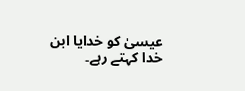عیسیٰ کو خدایا ابن خدا کہتے رہے۔